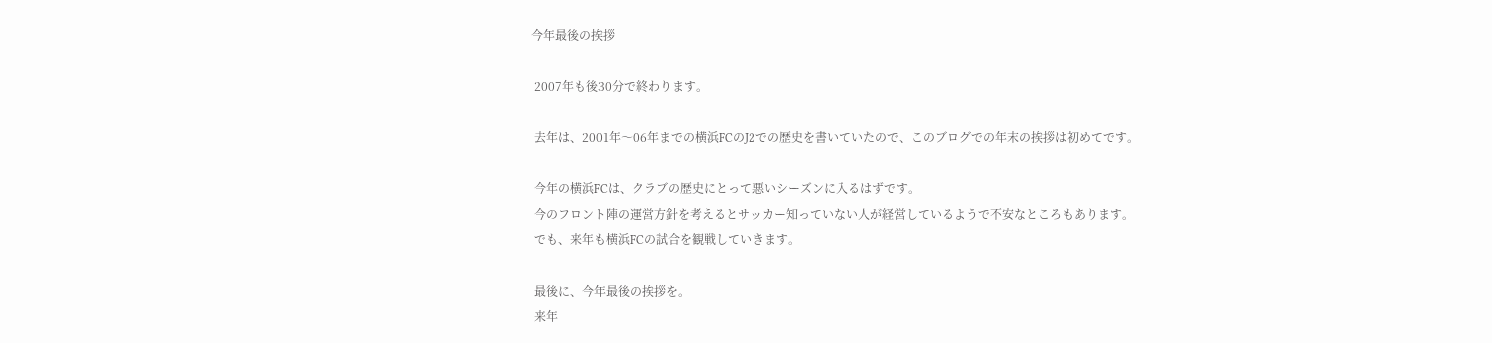今年最後の挨拶

 2007年も後30分で終わります。

 去年は、2001年〜06年までの横浜FCのJ2での歴史を書いていたので、このブログでの年末の挨拶は初めてです。

 今年の横浜FCは、クラブの歴史にとって悪いシーズンに入るはずです。
 今のフロント陣の運営方針を考えるとサッカー知っていない人が経営しているようで不安なところもあります。
 でも、来年も横浜FCの試合を観戦していきます。

 最後に、今年最後の挨拶を。
 来年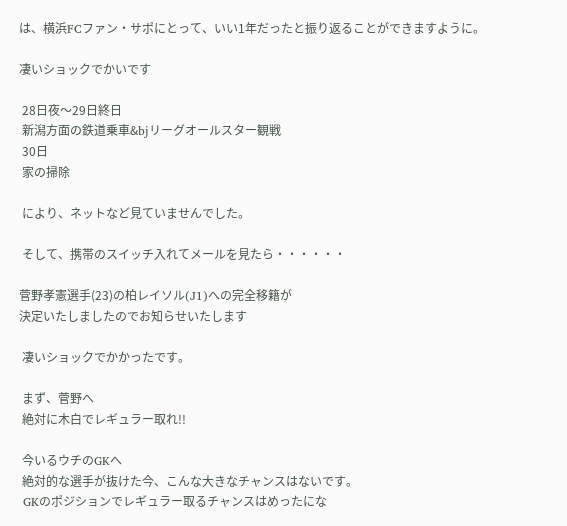は、横浜FCファン・サポにとって、いい1年だったと振り返ることができますように。

凄いショックでかいです

 28日夜〜29日終日
 新潟方面の鉄道乗車&bjリーグオールスター観戦
 30日
 家の掃除

 により、ネットなど見ていませんでした。

 そして、携帯のスイッチ入れてメールを見たら・・・・・・

菅野孝憲選手(23)の柏レイソル(J1)への完全移籍が
決定いたしましたのでお知らせいたします

 凄いショックでかかったです。

 まず、菅野へ
 絶対に木白でレギュラー取れ!!

 今いるウチのGKへ
 絶対的な選手が抜けた今、こんな大きなチャンスはないです。
 GKのポジションでレギュラー取るチャンスはめったにな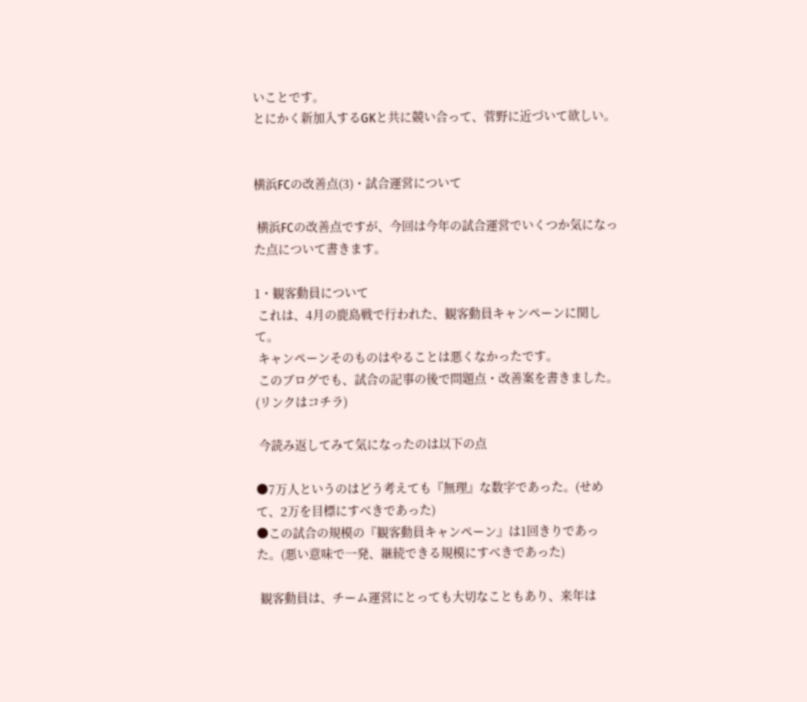いことです。
とにかく新加入するGKと共に競い合って、菅野に近づいて欲しい。


横浜FCの改善点(3)・試合運営について

 横浜FCの改善点ですが、今回は今年の試合運営でいくつか気になった点について書きます。

1・観客動員について
 これは、4月の鹿島戦で行われた、観客動員キャンペーンに関して。
 キャンペーンそのものはやることは悪くなかったです。
 このブログでも、試合の記事の後で問題点・改善案を書きました。(リンクはコチラ)

 今読み返してみて気になったのは以下の点

●7万人というのはどう考えても『無理』な数字であった。(せめて、2万を目標にすべきであった)
●この試合の規模の『観客動員キャンペーン』は1回きりであった。(悪い意味で一発、継続できる規模にすべきであった)

 観客動員は、チーム運営にとっても大切なこともあり、来年は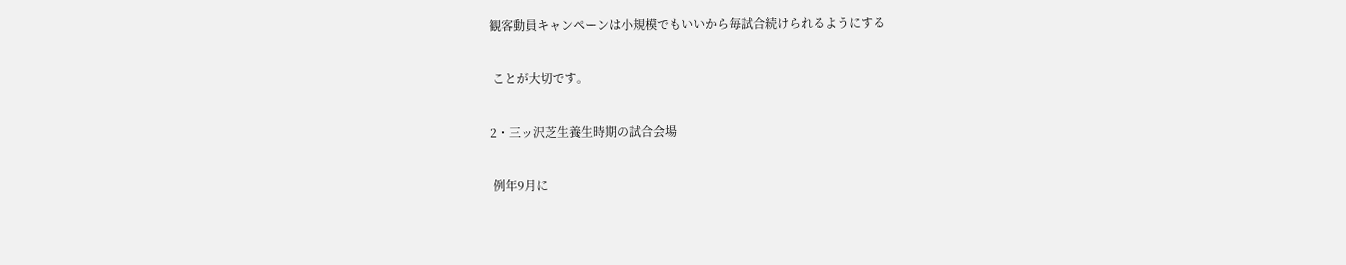観客動員キャンペーンは小規模でもいいから毎試合続けられるようにする

 ことが大切です。

2・三ッ沢芝生養生時期の試合会場

 例年9月に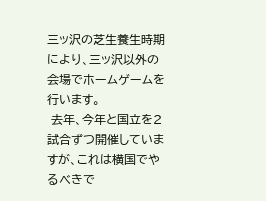三ッ沢の芝生養生時期により、三ッ沢以外の会場でホームゲームを行います。
 去年、今年と国立を2試合ずつ開催していますが、これは横国でやるべきで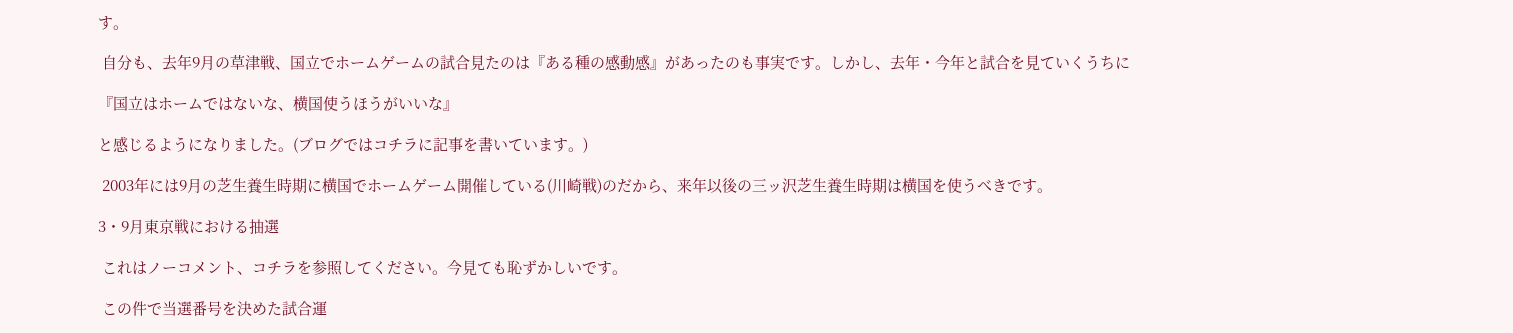す。

 自分も、去年9月の草津戦、国立でホームゲームの試合見たのは『ある種の感動感』があったのも事実です。しかし、去年・今年と試合を見ていくうちに

『国立はホームではないな、横国使うほうがいいな』

と感じるようになりました。(ブログではコチラに記事を書いています。)

 2003年には9月の芝生養生時期に横国でホームゲーム開催している(川崎戦)のだから、来年以後の三ッ沢芝生養生時期は横国を使うべきです。

3・9月東京戦における抽選

 これはノーコメント、コチラを参照してください。今見ても恥ずかしいです。

 この件で当選番号を決めた試合運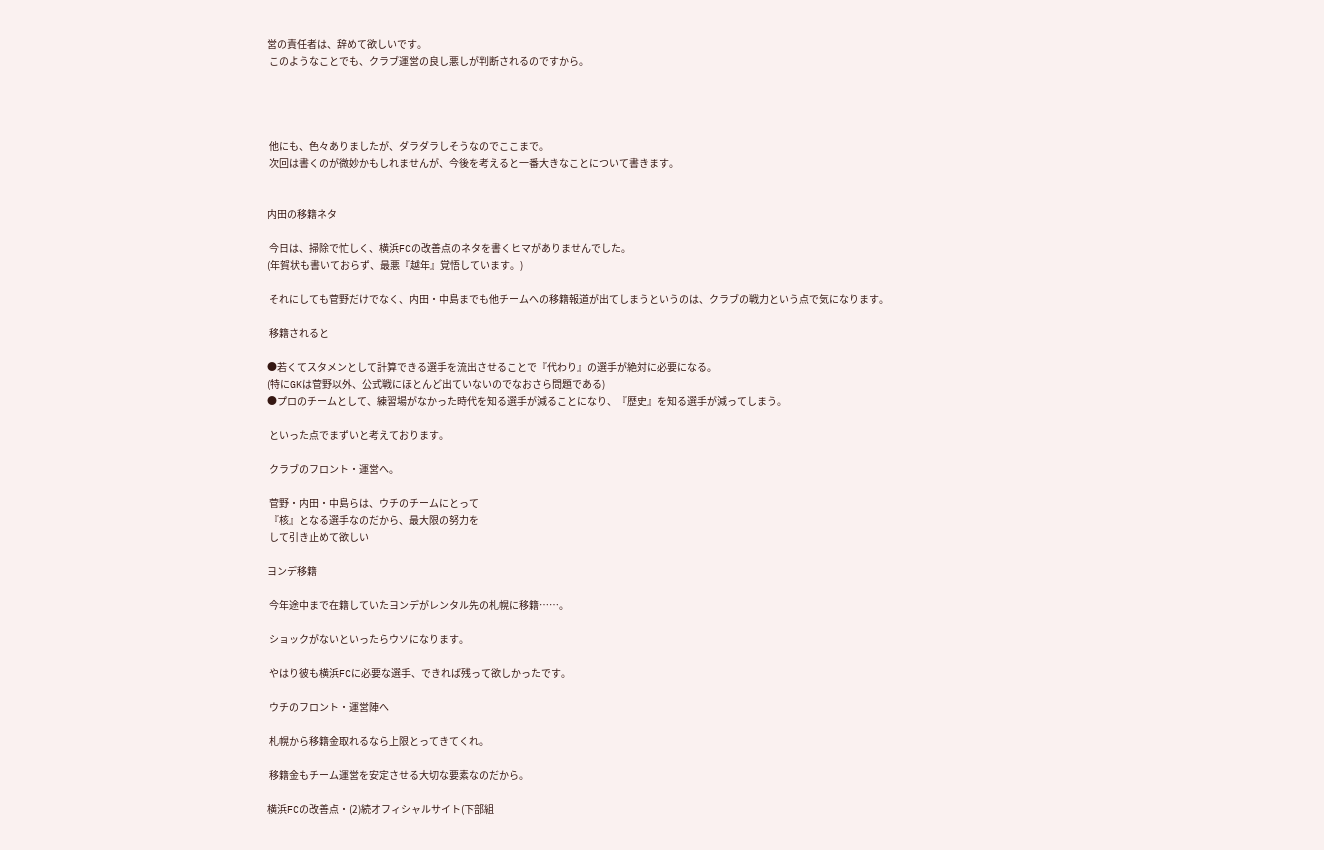営の責任者は、辞めて欲しいです。
 このようなことでも、クラブ運営の良し悪しが判断されるのですから。




 他にも、色々ありましたが、ダラダラしそうなのでここまで。
 次回は書くのが微妙かもしれませんが、今後を考えると一番大きなことについて書きます。


内田の移籍ネタ

 今日は、掃除で忙しく、横浜FCの改善点のネタを書くヒマがありませんでした。
(年賀状も書いておらず、最悪『越年』覚悟しています。)

 それにしても菅野だけでなく、内田・中島までも他チームへの移籍報道が出てしまうというのは、クラブの戦力という点で気になります。

 移籍されると

●若くてスタメンとして計算できる選手を流出させることで『代わり』の選手が絶対に必要になる。
(特にGKは菅野以外、公式戦にほとんど出ていないのでなおさら問題である)
●プロのチームとして、練習場がなかった時代を知る選手が減ることになり、『歴史』を知る選手が減ってしまう。

 といった点でまずいと考えております。

 クラブのフロント・運営へ。

 菅野・内田・中島らは、ウチのチームにとって
 『核』となる選手なのだから、最大限の努力を
 して引き止めて欲しい

ヨンデ移籍

 今年途中まで在籍していたヨンデがレンタル先の札幌に移籍……。

 ショックがないといったらウソになります。

 やはり彼も横浜FCに必要な選手、できれば残って欲しかったです。

 ウチのフロント・運営陣へ

 札幌から移籍金取れるなら上限とってきてくれ。

 移籍金もチーム運営を安定させる大切な要素なのだから。

横浜FCの改善点・(2)続オフィシャルサイト(下部組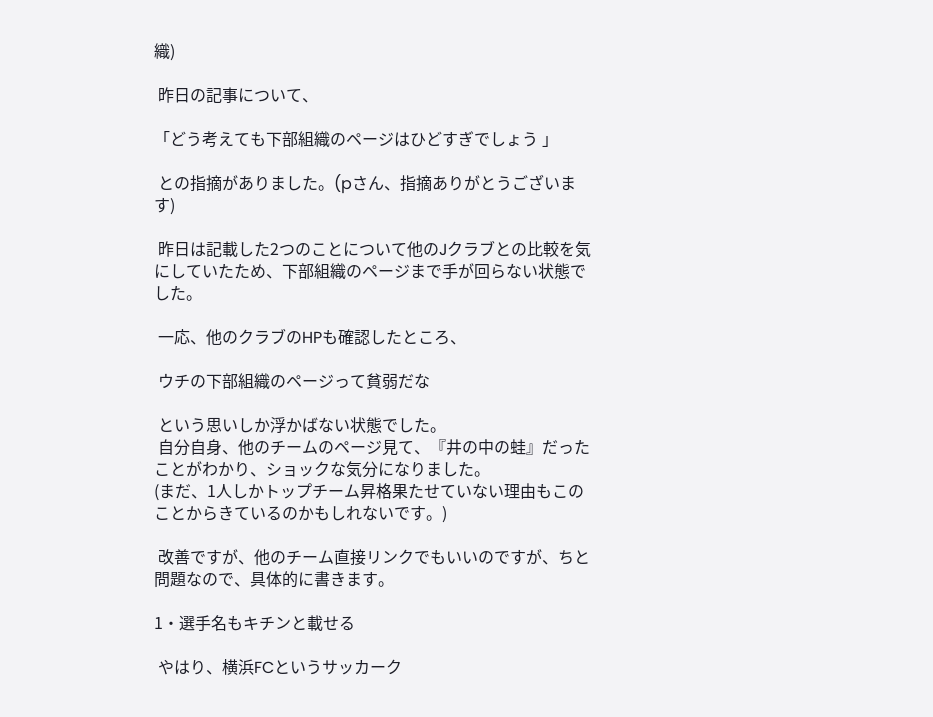織)

 昨日の記事について、

「どう考えても下部組織のページはひどすぎでしょう 」

 との指摘がありました。(pさん、指摘ありがとうございます)

 昨日は記載した2つのことについて他のJクラブとの比較を気にしていたため、下部組織のページまで手が回らない状態でした。

 一応、他のクラブのHPも確認したところ、

 ウチの下部組織のページって貧弱だな

 という思いしか浮かばない状態でした。
 自分自身、他のチームのページ見て、『井の中の蛙』だったことがわかり、ショックな気分になりました。
(まだ、1人しかトップチーム昇格果たせていない理由もこのことからきているのかもしれないです。)

 改善ですが、他のチーム直接リンクでもいいのですが、ちと問題なので、具体的に書きます。

1・選手名もキチンと載せる

 やはり、横浜FCというサッカーク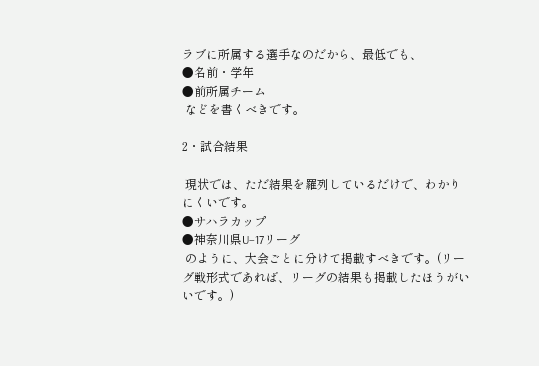ラブに所属する選手なのだから、最低でも、
●名前・学年
●前所属チーム
 などを書くべきです。

2・試合結果

 現状では、ただ結果を羅列しているだけで、わかりにくいです。
●サハラカップ
●神奈川県U−17リーグ
 のように、大会ごとに分けて掲載すべきです。(リーグ戦形式であれば、リーグの結果も掲載したほうがいいです。)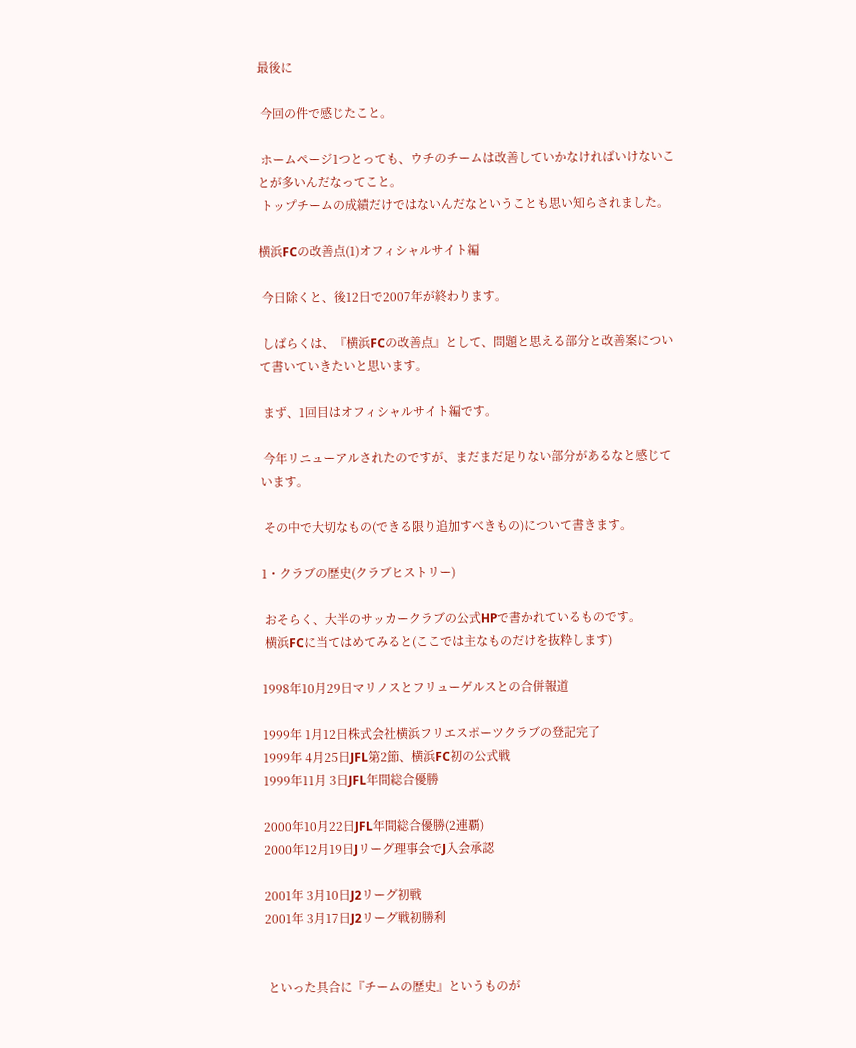最後に

 今回の件で感じたこと。

 ホームページ1つとっても、ウチのチームは改善していかなければいけないことが多いんだなってこと。
 トップチームの成績だけではないんだなということも思い知らされました。

横浜FCの改善点(1)オフィシャルサイト編

 今日除くと、後12日で2007年が終わります。

 しばらくは、『横浜FCの改善点』として、問題と思える部分と改善案について書いていきたいと思います。

 まず、1回目はオフィシャルサイト編です。

 今年リニューアルされたのですが、まだまだ足りない部分があるなと感じています。

 その中で大切なもの(できる限り追加すべきもの)について書きます。

1・クラブの歴史(クラブヒストリー)

 おそらく、大半のサッカークラブの公式HPで書かれているものです。
 横浜FCに当てはめてみると(ここでは主なものだけを抜粋します)

1998年10月29日マリノスとフリューゲルスとの合併報道

1999年 1月12日株式会社横浜フリエスポーツクラブの登記完了
1999年 4月25日JFL第2節、横浜FC初の公式戦
1999年11月 3日JFL年間総合優勝

2000年10月22日JFL年間総合優勝(2連覇)
2000年12月19日Jリーグ理事会でJ入会承認

2001年 3月10日J2リーグ初戦
2001年 3月17日J2リーグ戦初勝利


 といった具合に『チームの歴史』というものが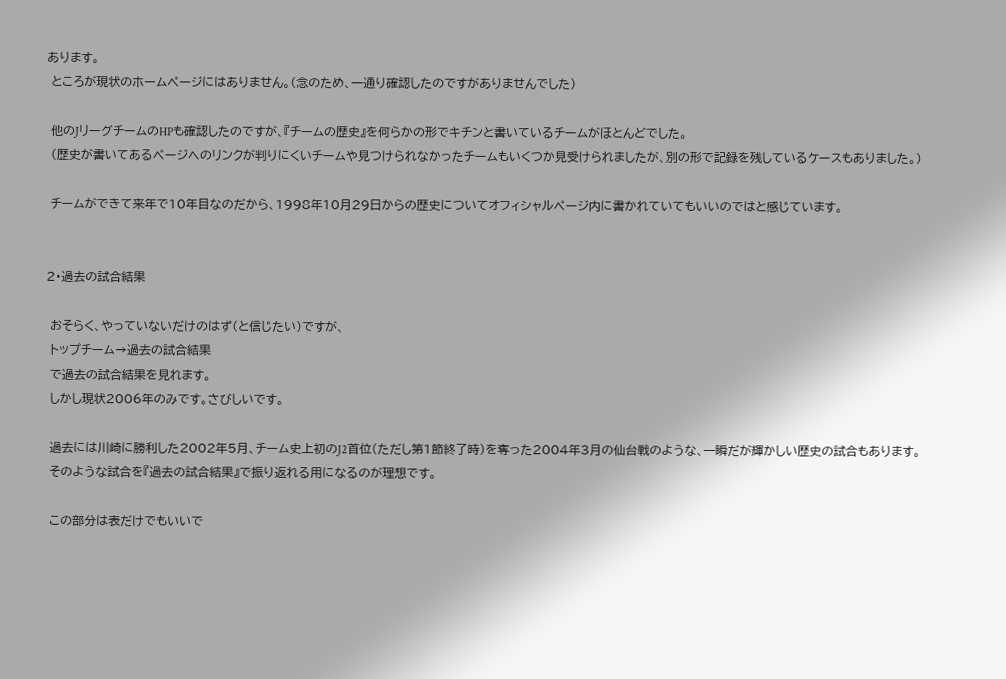あります。
 ところが現状のホームページにはありません。(念のため、一通り確認したのですがありませんでした)

 他のJリーグチームのHPも確認したのですが、『チームの歴史』を何らかの形でキチンと書いているチームがほとんどでした。
 (歴史が書いてあるページへのリンクが判りにくいチームや見つけられなかったチームもいくつか見受けられましたが、別の形で記録を残しているケースもありました。)

 チームができて来年で10年目なのだから、1998年10月29日からの歴史についてオフィシャルページ内に書かれていてもいいのではと感じています。


2・過去の試合結果

 おそらく、やっていないだけのはず(と信じたい)ですが、
 トップチーム→過去の試合結果
 で過去の試合結果を見れます。
 しかし現状2006年のみです。さびしいです。

 過去には川崎に勝利した2002年5月、チーム史上初のJ2首位(ただし第1節終了時)を奪った2004年3月の仙台戦のような、一瞬だが輝かしい歴史の試合もあります。
 そのような試合を『過去の試合結果』で振り返れる用になるのが理想です。

 この部分は表だけでもいいで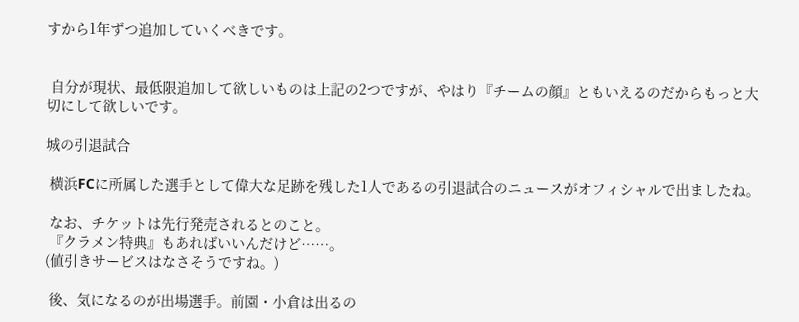すから1年ずつ追加していくべきです。


 自分が現状、最低限追加して欲しいものは上記の2つですが、やはり『チームの顔』ともいえるのだからもっと大切にして欲しいです。

城の引退試合

 横浜FCに所属した選手として偉大な足跡を残した1人であるの引退試合のニュースがオフィシャルで出ましたね。

 なお、チケットは先行発売されるとのこと。
 『クラメン特典』もあればいいんだけど……。
(値引きサービスはなさそうですね。)

 後、気になるのが出場選手。前園・小倉は出るの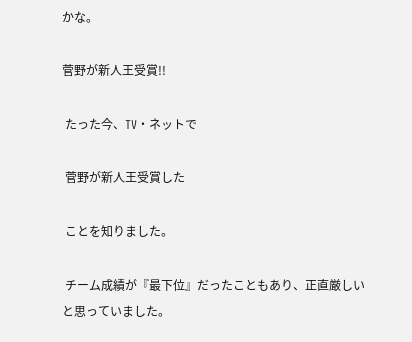かな。

菅野が新人王受賞!!

 たった今、TV・ネットで

 菅野が新人王受賞した

 ことを知りました。

 チーム成績が『最下位』だったこともあり、正直厳しいと思っていました。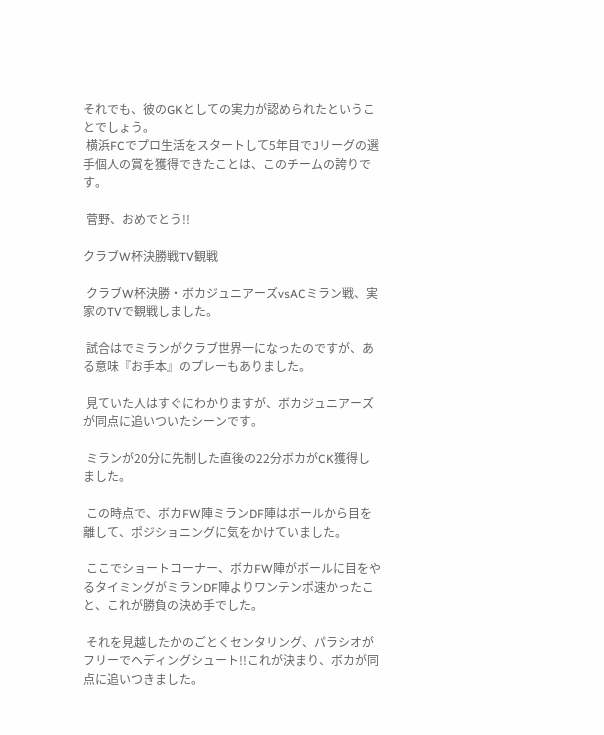それでも、彼のGKとしての実力が認められたということでしょう。
 横浜FCでプロ生活をスタートして5年目でJリーグの選手個人の賞を獲得できたことは、このチームの誇りです。

 菅野、おめでとう!!

クラブW杯決勝戦TV観戦

 クラブW杯決勝・ボカジュニアーズvsACミラン戦、実家のTVで観戦しました。

 試合はでミランがクラブ世界一になったのですが、ある意味『お手本』のプレーもありました。

 見ていた人はすぐにわかりますが、ボカジュニアーズが同点に追いついたシーンです。

 ミランが20分に先制した直後の22分ボカがCK獲得しました。

 この時点で、ボカFW陣ミランDF陣はボールから目を離して、ポジショニングに気をかけていました。

 ここでショートコーナー、ボカFW陣がボールに目をやるタイミングがミランDF陣よりワンテンポ速かったこと、これが勝負の決め手でした。

 それを見越したかのごとくセンタリング、パラシオがフリーでヘディングシュート!!これが決まり、ボカが同点に追いつきました。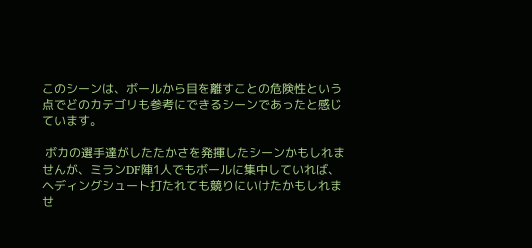このシーンは、ボールから目を離すことの危険性という点でどのカテゴリも参考にできるシーンであったと感じています。

 ボカの選手達がしたたかさを発揮したシーンかもしれませんが、ミランDF陣1人でもボールに集中していれば、ヘディングシュート打たれても競りにいけたかもしれませ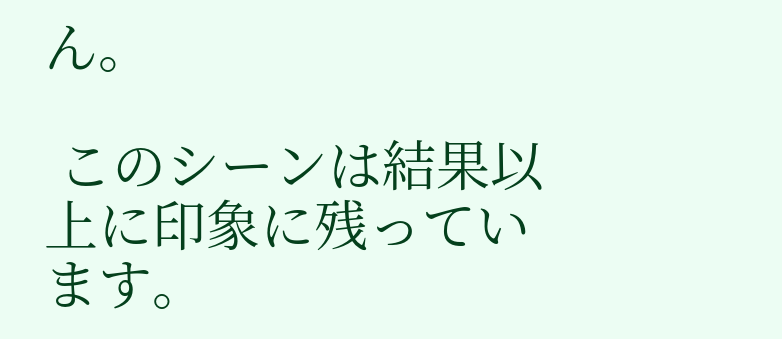ん。

 このシーンは結果以上に印象に残っています。